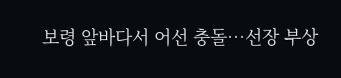보령 앞바다서 어선 충돌…선장 부상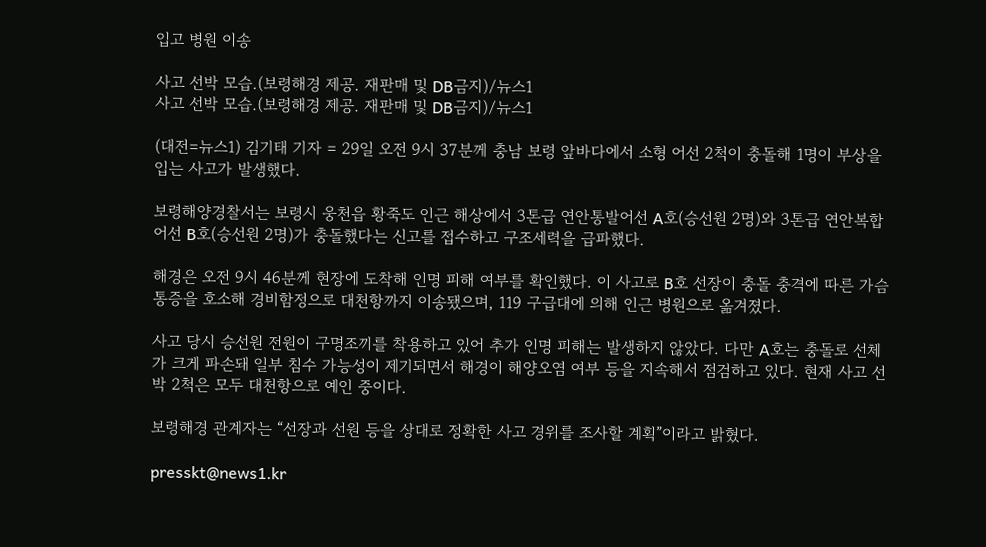입고 병원 이송

사고 선박 모습.(보령해경 제공. 재판매 및 DB금지)/뉴스1
사고 선박 모습.(보령해경 제공. 재판매 및 DB금지)/뉴스1

(대전=뉴스1) 김기태 기자 = 29일 오전 9시 37분께 충남 보령 앞바다에서 소형 어선 2척이 충돌해 1명이 부상을 입는 사고가 발생했다.

보령해양경찰서는 보령시 웅천읍 황죽도 인근 해상에서 3톤급 연안통발어선 A호(승선원 2명)와 3톤급 연안복합어선 B호(승선원 2명)가 충돌했다는 신고를 접수하고 구조세력을 급파했다.

해경은 오전 9시 46분께 현장에 도착해 인명 피해 여부를 확인했다. 이 사고로 B호 선장이 충돌 충격에 따른 가슴 통증을 호소해 경비함정으로 대천항까지 이송됐으며, 119 구급대에 의해 인근 병원으로 옮겨졌다.

사고 당시 승선원 전원이 구명조끼를 착용하고 있어 추가 인명 피해는 발생하지 않았다. 다만 A호는 충돌로 선체가 크게 파손돼 일부 침수 가능성이 제기되면서 해경이 해양오염 여부 등을 지속해서 점검하고 있다. 현재 사고 선박 2척은 모두 대천항으로 예인 중이다.

보령해경 관계자는 “선장과 선원 등을 상대로 정확한 사고 경위를 조사할 계획”이라고 밝혔다.

presskt@news1.kr